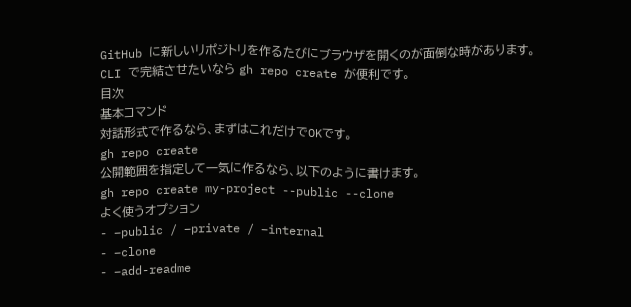GitHub に新しいリポジトリを作るたびにブラウザを開くのが面倒な時があります。
CLI で完結させたいなら gh repo create が便利です。
目次
基本コマンド
対話形式で作るなら、まずはこれだけでOKです。
gh repo create
公開範囲を指定して一気に作るなら、以下のように書けます。
gh repo create my-project --public --clone
よく使うオプション
- –public / –private / –internal
- –clone
- –add-readme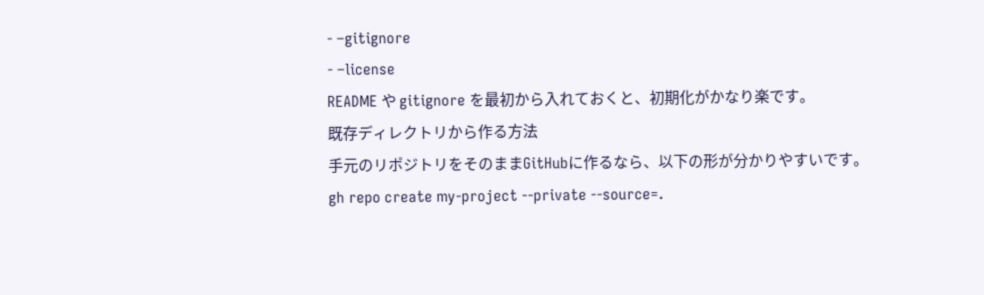- –gitignore
- –license
README や gitignore を最初から入れておくと、初期化がかなり楽です。
既存ディレクトリから作る方法
手元のリポジトリをそのままGitHubに作るなら、以下の形が分かりやすいです。
gh repo create my-project --private --source=.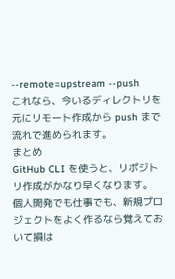--remote=upstream --push
これなら、今いるディレクトリを元にリモート作成から push まで流れで進められます。
まとめ
GitHub CLI を使うと、リポジトリ作成がかなり早くなります。
個人開発でも仕事でも、新規プロジェクトをよく作るなら覚えておいて損は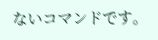ないコマンドです。